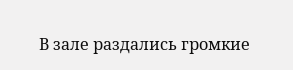В зале раздались громкие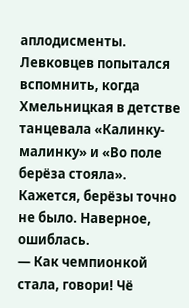аплодисменты. Левковцев попытался вспомнить, когда Хмельницкая в детстве танцевала «Калинку-малинку» и «Во поле берёза стояла». Кажется, берёзы точно не было. Наверное, ошиблась.
— Как чемпионкой стала, говори! Чё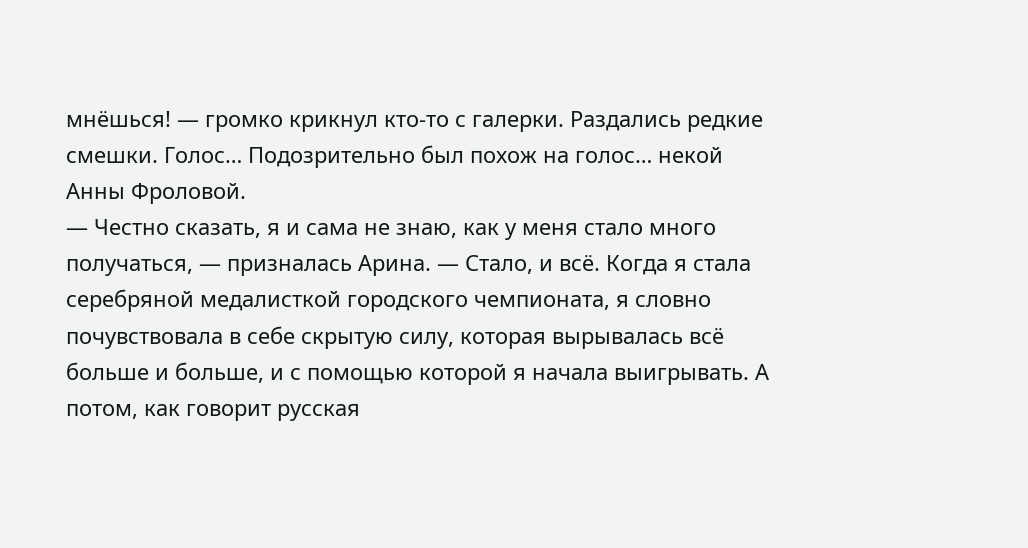мнёшься! — громко крикнул кто-то с галерки. Раздались редкие смешки. Голос… Подозрительно был похож на голос… некой Анны Фроловой.
— Честно сказать, я и сама не знаю, как у меня стало много получаться, — призналась Арина. — Стало, и всё. Когда я стала серебряной медалисткой городского чемпионата, я словно почувствовала в себе скрытую силу, которая вырывалась всё больше и больше, и с помощью которой я начала выигрывать. А потом, как говорит русская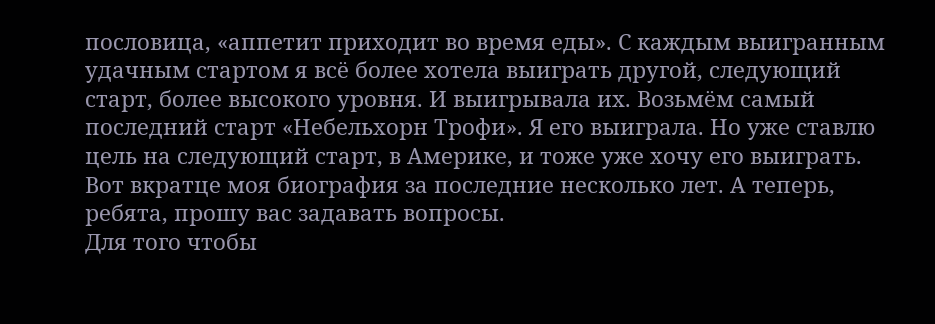пословица, «аппетит приходит во время еды». С каждым выигранным удачным стартом я всё более хотела выиграть другой, следующий старт, более высокого уровня. И выигрывала их. Возьмём самый последний старт «Небельхорн Трофи». Я его выиграла. Но уже ставлю цель на следующий старт, в Америке, и тоже уже хочу его выиграть. Вот вкратце моя биография за последние несколько лет. А теперь, ребята, прошу вас задавать вопросы.
Для того чтобы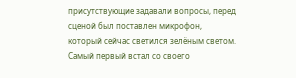присутствующие задавали вопросы, перед сценой был поставлен микрофон, который сейчас светился зелёным светом. Самый первый встал со своего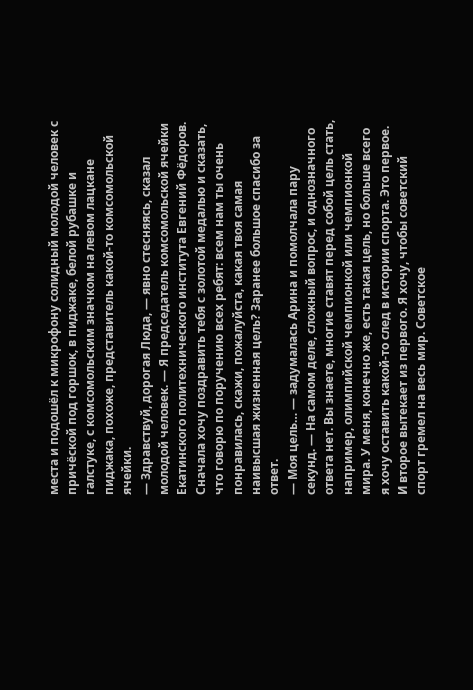места и подошёл к микрофону солидный молодой человек с причёской под горшок, в пиджаке, белой рубашке и галстуке, с комсомольским значком на левом лацкане пиджака, похоже, представитель какой-то комсомольской ячейки.
— Здравствуй, дорогая Люда, — явно стесняясь, сказал молодой человек. — Я председатель комсомольской ячейки Екатинского политехнического института Евгений Фёдоров. Сначала хочу поздравить тебя с золотой медалью и сказать, что говорю по поручению всех ребят: всем нам ты очень понравилась, скажи, пожалуйста, какая твоя самая наивысшая жизненная цель? Заранее большое спасибо за ответ.
— Моя цель… — задумалась Арина и помолчала пару секунд. — На самом деле, сложный вопрос, и однозначного ответа нет. Вы знаете, многие ставят перед собой цель стать, например, олимпийской чемпионкой или чемпионкой мира. У меня, конечно же, есть такая цель, но больше всего я хочу оставить какой-то след в истории спорта. Это первое. И второе вытекает из первого. Я хочу, чтобы советский спорт гремел на весь мир. Советское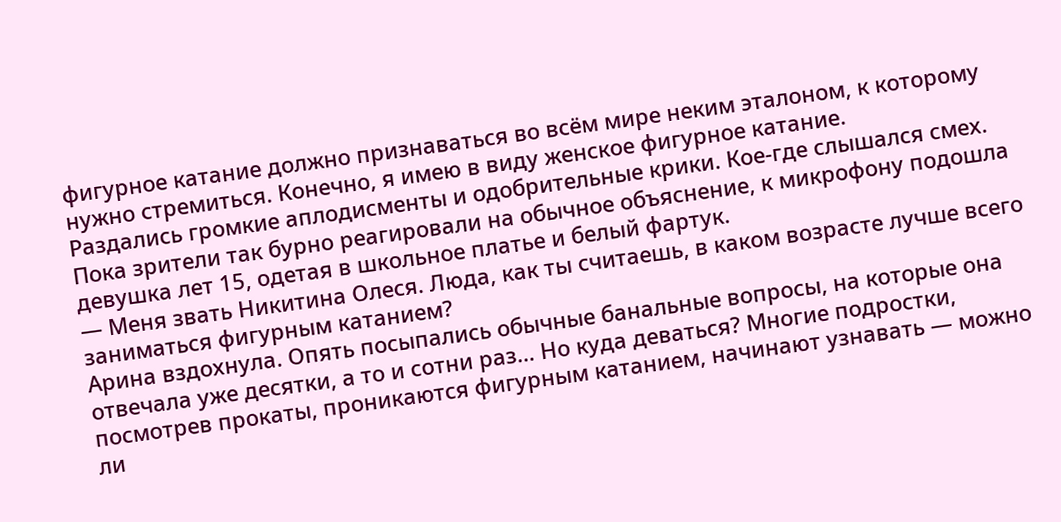фигурное катание должно признаваться во всём мире неким эталоном, к которому нужно стремиться. Конечно, я имею в виду женское фигурное катание.
Раздались громкие аплодисменты и одобрительные крики. Кое-где слышался смех. Пока зрители так бурно реагировали на обычное объяснение, к микрофону подошла девушка лет 15, одетая в школьное платье и белый фартук.
— Меня звать Никитина Олеся. Люда, как ты считаешь, в каком возрасте лучше всего заниматься фигурным катанием?
Арина вздохнула. Опять посыпались обычные банальные вопросы, на которые она отвечала уже десятки, а то и сотни раз… Но куда деваться? Многие подростки, посмотрев прокаты, проникаются фигурным катанием, начинают узнавать — можно ли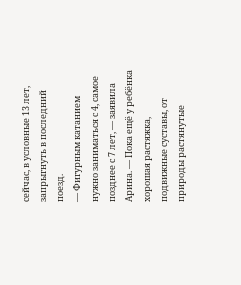сейчас, в условные 13 лет, запрыгнуть в последний поезд.
— Фигурным катанием нужно заниматься с 4, самое позднее с 7 лет, — заявила Арина. — Пока ещё у ребёнка хорошая растяжка, подвижные суставы, от природы растянутые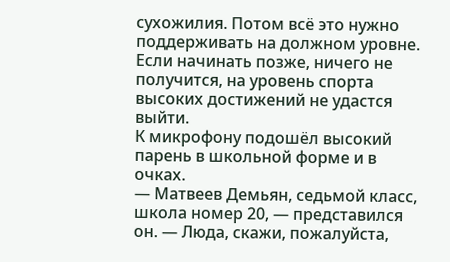сухожилия. Потом всё это нужно поддерживать на должном уровне. Если начинать позже, ничего не получится, на уровень спорта высоких достижений не удастся выйти.
К микрофону подошёл высокий парень в школьной форме и в очках.
— Матвеев Демьян, седьмой класс, школа номер 20, — представился он. — Люда, скажи, пожалуйста,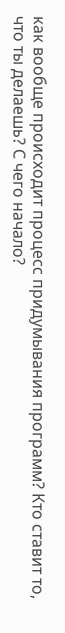как вообще происходит процесс придумывания программ? Кто ставит то, что ты делаешь? С чего начало?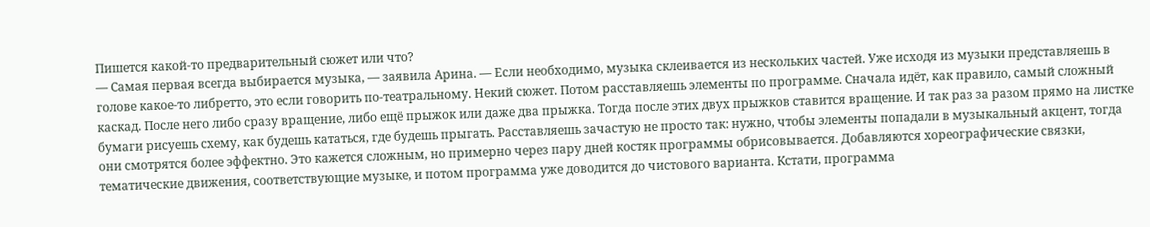Пишется какой-то предварительный сюжет или что?
— Самая первая всегда выбирается музыка, — заявила Арина. — Если необходимо, музыка склеивается из нескольких частей. Уже исходя из музыки представляешь в голове какое-то либретто, это если говорить по-театральному. Некий сюжет. Потом расставляешь элементы по программе. Сначала идёт, как правило, самый сложный каскад. После него либо сразу вращение, либо ещё прыжок или даже два прыжка. Тогда после этих двух прыжков ставится вращение. И так раз за разом прямо на листке бумаги рисуешь схему, как будешь кататься, где будешь прыгать. Расставляешь зачастую не просто так: нужно, чтобы элементы попадали в музыкальный акцент, тогда они смотрятся более эффектно. Это кажется сложным, но примерно через пару дней костяк программы обрисовывается. Добавляются хореографические связки, тематические движения, соответствующие музыке, и потом программа уже доводится до чистового варианта. Кстати, программа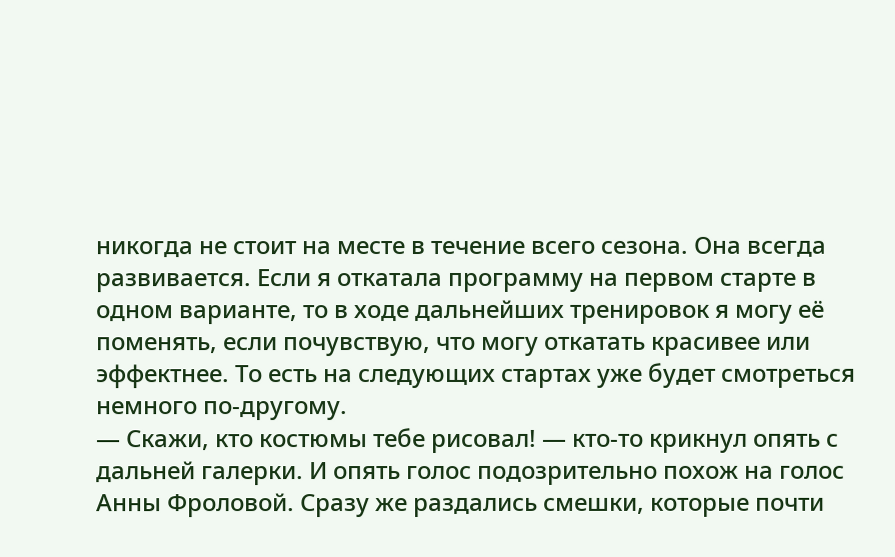никогда не стоит на месте в течение всего сезона. Она всегда развивается. Если я откатала программу на первом старте в одном варианте, то в ходе дальнейших тренировок я могу её поменять, если почувствую, что могу откатать красивее или эффектнее. То есть на следующих стартах уже будет смотреться немного по-другому.
— Скажи, кто костюмы тебе рисовал! — кто-то крикнул опять с дальней галерки. И опять голос подозрительно похож на голос Анны Фроловой. Сразу же раздались смешки, которые почти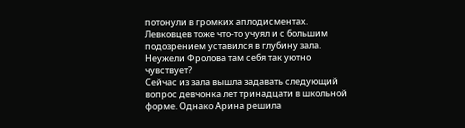потонули в громких аплодисментах. Левковцев тоже что-то учуял и с большим подозрением уставился в глубину зала. Неужели Фролова там себя так уютно чувствует?
Сейчас из зала вышла задавать следующий вопрос девчонка лет тринадцати в школьной форме. Однако Арина решила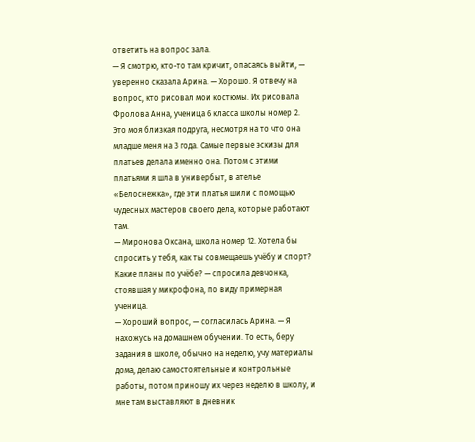ответить на вопрос зала.
— Я смотрю, кто-то там кричит, опасаясь выйти, — уверенно сказала Арина. — Хорошо. Я отвечу на вопрос, кто рисовал мои костюмы. Их рисовала Фролова Анна, ученица 6 класса школы номер 2. Это моя близкая подруга, несмотря на то что она младше меня на 3 года. Самые первые эскизы для платьев делала именно она. Потом с этими платьями я шла в универбыт, в ателье «Белоснежка», где эти платья шили с помощью чудесных мастеров своего дела, которые работают там.
— Миронова Оксана, школа номер 12. Хотела бы спросить у тебя, как ты совмещаешь учёбу и спорт? Какие планы по учёбе? — спросила девчонка, стоявшая у микрофона, по виду примерная ученица.
— Хороший вопрос, — согласилась Арина. — Я нахожусь на домашнем обучении. То есть, беру задания в школе, обычно на неделю, учу материалы дома, делаю самостоятельные и контрольные работы, потом приношу их через неделю в школу, и мне там выставляют в дневник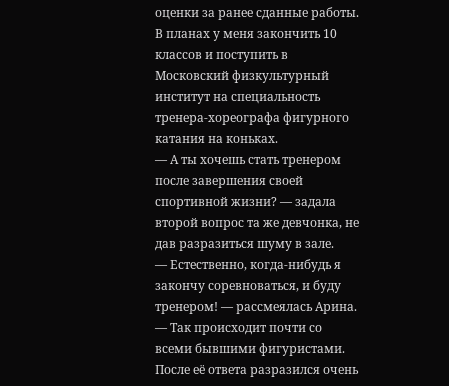оценки за ранее сданные работы. В планах у меня закончить 10 классов и поступить в Московский физкультурный институт на специальность тренера-хореографа фигурного катания на коньках.
— А ты хочешь стать тренером после завершения своей спортивной жизни? — задала второй вопрос та же девчонка, не дав разразиться шуму в зале.
— Естественно, когда-нибудь я закончу соревноваться, и буду тренером! — рассмеялась Арина. — Так происходит почти со всеми бывшими фигуристами.
После её ответа разразился очень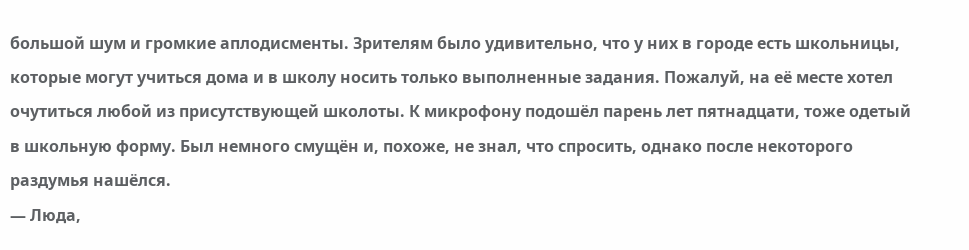большой шум и громкие аплодисменты. Зрителям было удивительно, что у них в городе есть школьницы, которые могут учиться дома и в школу носить только выполненные задания. Пожалуй, на её месте хотел очутиться любой из присутствующей школоты. К микрофону подошёл парень лет пятнадцати, тоже одетый в школьную форму. Был немного смущён и, похоже, не знал, что спросить, однако после некоторого раздумья нашёлся.
— Люда,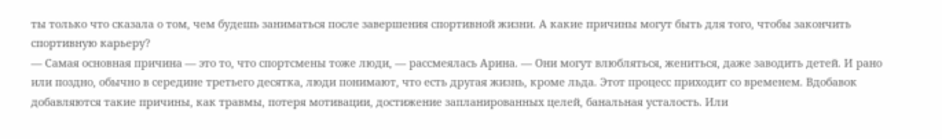ты только что сказала о том, чем будешь заниматься после завершения спортивной жизни. А какие причины могут быть для того, чтобы закончить спортивную карьеру?
— Самая основная причина — это то, что спортсмены тоже люди, — рассмеялась Арина. — Они могут влюбляться, жениться, даже заводить детей. И рано или поздно, обычно в середине третьего десятка, люди понимают, что есть другая жизнь, кроме льда. Этот процесс приходит со временем. Вдобавок добавляются такие причины, как травмы, потеря мотивации, достижение запланированных целей, банальная усталость. Или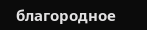благородное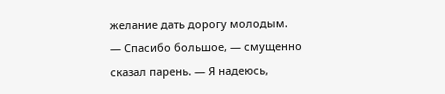желание дать дорогу молодым.
— Спасибо большое, — смущенно сказал парень. — Я надеюсь,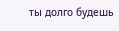ты долго будешь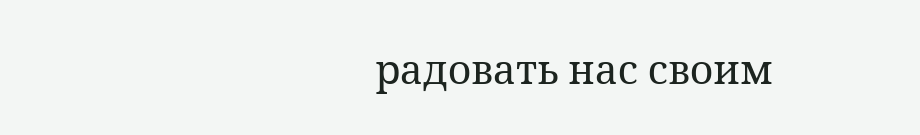радовать нас своим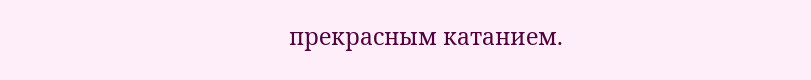прекрасным катанием.